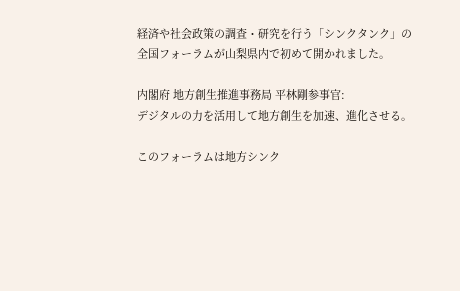経済や社会政策の調査・研究を行う「シンクタンク」の全国フォーラムが山梨県内で初めて開かれました。

内閣府 地方創生推進事務局 平林剛参事官:
デジタルの力を活用して地方創生を加速、進化させる。

このフォーラムは地方シンク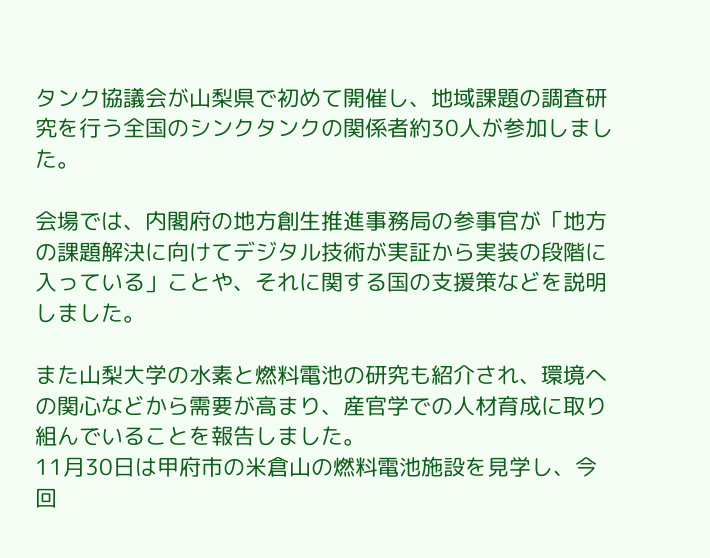タンク協議会が山梨県で初めて開催し、地域課題の調査研究を行う全国のシンクタンクの関係者約30人が参加しました。

会場では、内閣府の地方創生推進事務局の参事官が「地方の課題解決に向けてデジタル技術が実証から実装の段階に入っている」ことや、それに関する国の支援策などを説明しました。

また山梨大学の水素と燃料電池の研究も紹介され、環境への関心などから需要が高まり、産官学での人材育成に取り組んでいることを報告しました。
11月30日は甲府市の米倉山の燃料電池施設を見学し、今回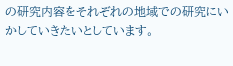の研究内容をそれぞれの地域での研究にいかしていきたいとしています。